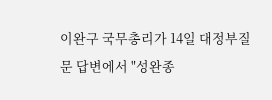이완구 국무총리가 14일 대정부질문 답변에서 "성완종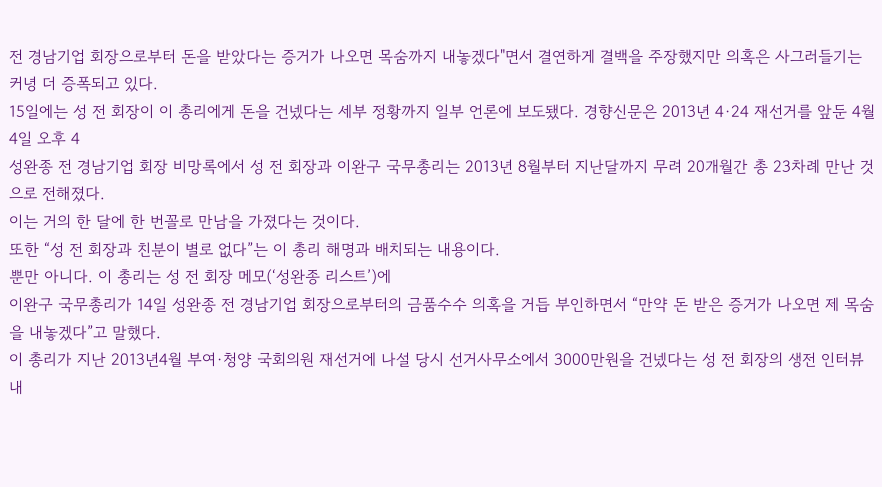전 경남기업 회장으로부터 돈을 받았다는 증거가 나오면 목숨까지 내놓겠다"면서 결연하게 결백을 주장했지만 의혹은 사그러들기는 커녕 더 증폭되고 있다.
15일에는 성 전 회장이 이 총리에게 돈을 건넸다는 세부 정황까지 일부 언론에 보도됐다. 경향신문은 2013년 4·24 재선거를 앞둔 4월 4일 오후 4
성완종 전 경남기업 회장 비망록에서 성 전 회장과 이완구 국무총리는 2013년 8월부터 지난달까지 무려 20개월간 총 23차례 만난 것으로 전해졌다.
이는 거의 한 달에 한 번꼴로 만남을 가졌다는 것이다.
또한 “성 전 회장과 친분이 별로 없다”는 이 총리 해명과 배치되는 내용이다.
뿐만 아니다. 이 총리는 성 전 회장 메모(‘성완종 리스트’)에
이완구 국무총리가 14일 성완종 전 경남기업 회장으로부터의 금품수수 의혹을 거듭 부인하면서 “만약 돈 받은 증거가 나오면 제 목숨을 내놓겠다”고 말했다.
이 총리가 지난 2013년4월 부여·청양 국회의원 재선거에 나설 당시 선거사무소에서 3000만원을 건넸다는 성 전 회장의 생전 인터뷰 내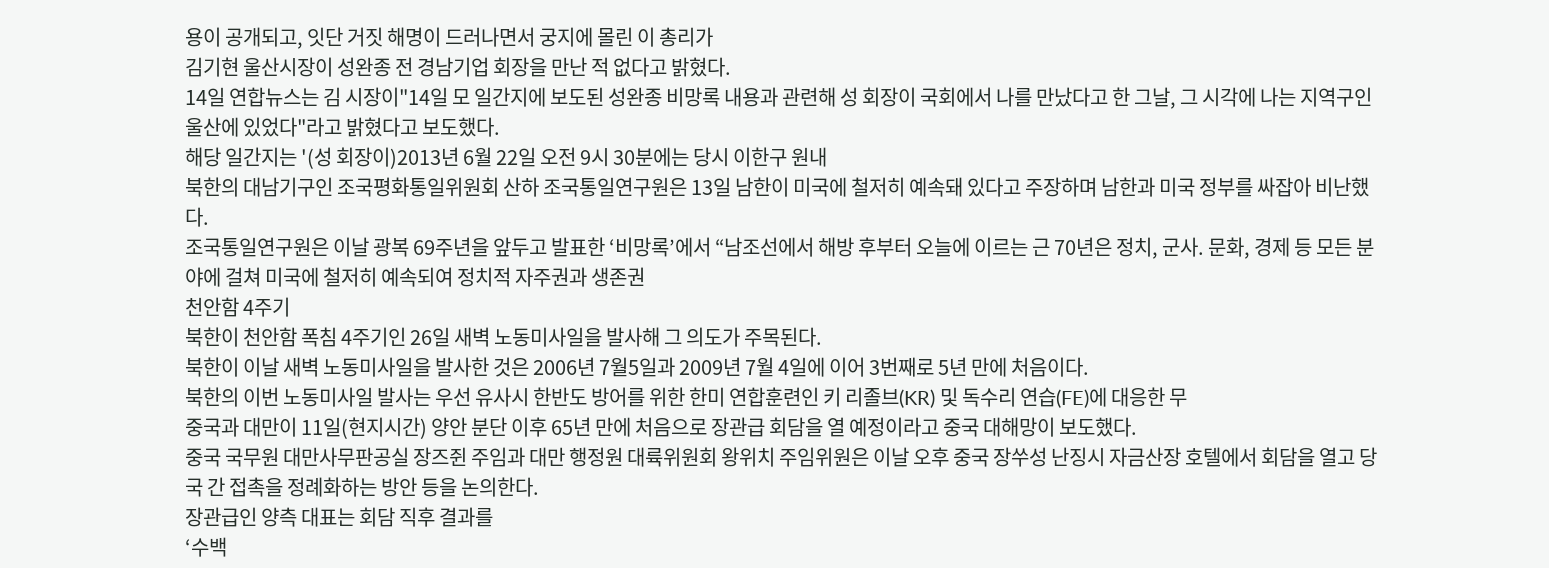용이 공개되고, 잇단 거짓 해명이 드러나면서 궁지에 몰린 이 총리가
김기현 울산시장이 성완종 전 경남기업 회장을 만난 적 없다고 밝혔다.
14일 연합뉴스는 김 시장이"14일 모 일간지에 보도된 성완종 비망록 내용과 관련해 성 회장이 국회에서 나를 만났다고 한 그날, 그 시각에 나는 지역구인 울산에 있었다"라고 밝혔다고 보도했다.
해당 일간지는 '(성 회장이)2013년 6월 22일 오전 9시 30분에는 당시 이한구 원내
북한의 대남기구인 조국평화통일위원회 산하 조국통일연구원은 13일 남한이 미국에 철저히 예속돼 있다고 주장하며 남한과 미국 정부를 싸잡아 비난했다.
조국통일연구원은 이날 광복 69주년을 앞두고 발표한 ‘비망록’에서 “남조선에서 해방 후부터 오늘에 이르는 근 70년은 정치, 군사. 문화, 경제 등 모든 분야에 걸쳐 미국에 철저히 예속되여 정치적 자주권과 생존권
천안함 4주기
북한이 천안함 폭침 4주기인 26일 새벽 노동미사일을 발사해 그 의도가 주목된다.
북한이 이날 새벽 노동미사일을 발사한 것은 2006년 7월5일과 2009년 7월 4일에 이어 3번째로 5년 만에 처음이다.
북한의 이번 노동미사일 발사는 우선 유사시 한반도 방어를 위한 한미 연합훈련인 키 리졸브(KR) 및 독수리 연습(FE)에 대응한 무
중국과 대만이 11일(현지시간) 양안 분단 이후 65년 만에 처음으로 장관급 회담을 열 예정이라고 중국 대해망이 보도했다.
중국 국무원 대만사무판공실 장즈쥔 주임과 대만 행정원 대륙위원회 왕위치 주임위원은 이날 오후 중국 장쑤성 난징시 자금산장 호텔에서 회담을 열고 당국 간 접촉을 정례화하는 방안 등을 논의한다.
장관급인 양측 대표는 회담 직후 결과를
‘수백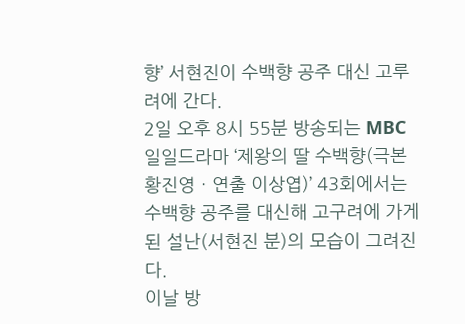향’ 서현진이 수백향 공주 대신 고루려에 간다.
2일 오후 8시 55분 방송되는 MBC 일일드라마 ‘제왕의 딸 수백향(극본 황진영ㆍ연출 이상엽)’ 43회에서는 수백향 공주를 대신해 고구려에 가게 된 설난(서현진 분)의 모습이 그려진다.
이날 방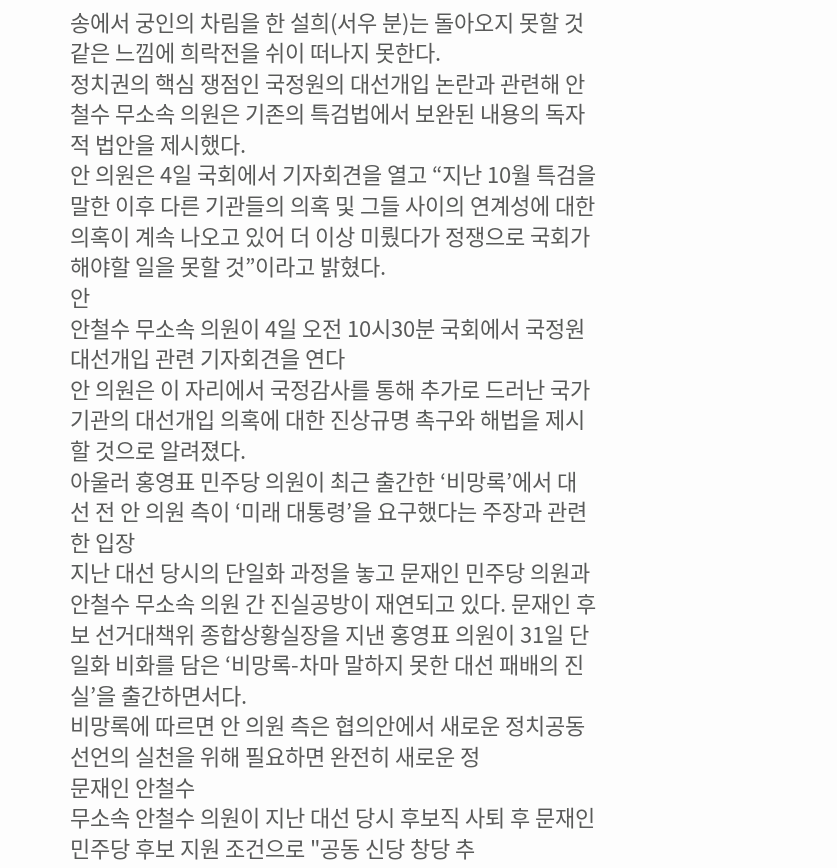송에서 궁인의 차림을 한 설희(서우 분)는 돌아오지 못할 것 같은 느낌에 희락전을 쉬이 떠나지 못한다.
정치권의 핵심 쟁점인 국정원의 대선개입 논란과 관련해 안철수 무소속 의원은 기존의 특검법에서 보완된 내용의 독자적 법안을 제시했다.
안 의원은 4일 국회에서 기자회견을 열고 “지난 10월 특검을 말한 이후 다른 기관들의 의혹 및 그들 사이의 연계성에 대한 의혹이 계속 나오고 있어 더 이상 미뤘다가 정쟁으로 국회가 해야할 일을 못할 것”이라고 밝혔다.
안
안철수 무소속 의원이 4일 오전 10시30분 국회에서 국정원 대선개입 관련 기자회견을 연다
안 의원은 이 자리에서 국정감사를 통해 추가로 드러난 국가기관의 대선개입 의혹에 대한 진상규명 촉구와 해법을 제시할 것으로 알려졌다.
아울러 홍영표 민주당 의원이 최근 출간한 ‘비망록’에서 대선 전 안 의원 측이 ‘미래 대통령’을 요구했다는 주장과 관련한 입장
지난 대선 당시의 단일화 과정을 놓고 문재인 민주당 의원과 안철수 무소속 의원 간 진실공방이 재연되고 있다. 문재인 후보 선거대책위 종합상황실장을 지낸 홍영표 의원이 31일 단일화 비화를 담은 ‘비망록-차마 말하지 못한 대선 패배의 진실’을 출간하면서다.
비망록에 따르면 안 의원 측은 협의안에서 새로운 정치공동선언의 실천을 위해 필요하면 완전히 새로운 정
문재인 안철수
무소속 안철수 의원이 지난 대선 당시 후보직 사퇴 후 문재인 민주당 후보 지원 조건으로 "공동 신당 창당 추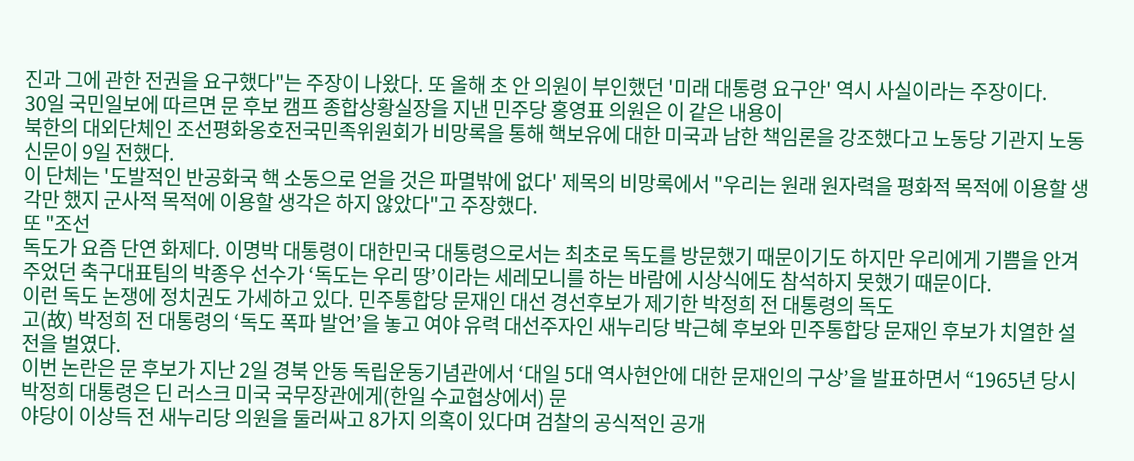진과 그에 관한 전권을 요구했다"는 주장이 나왔다. 또 올해 초 안 의원이 부인했던 '미래 대통령 요구안' 역시 사실이라는 주장이다.
30일 국민일보에 따르면 문 후보 캠프 종합상황실장을 지낸 민주당 홍영표 의원은 이 같은 내용이
북한의 대외단체인 조선평화옹호전국민족위원회가 비망록을 통해 핵보유에 대한 미국과 남한 책임론을 강조했다고 노동당 기관지 노동신문이 9일 전했다.
이 단체는 '도발적인 반공화국 핵 소동으로 얻을 것은 파멸밖에 없다' 제목의 비망록에서 "우리는 원래 원자력을 평화적 목적에 이용할 생각만 했지 군사적 목적에 이용할 생각은 하지 않았다"고 주장했다.
또 "조선
독도가 요즘 단연 화제다. 이명박 대통령이 대한민국 대통령으로서는 최초로 독도를 방문했기 때문이기도 하지만 우리에게 기쁨을 안겨주었던 축구대표팀의 박종우 선수가 ‘독도는 우리 땅’이라는 세레모니를 하는 바람에 시상식에도 참석하지 못했기 때문이다.
이런 독도 논쟁에 정치권도 가세하고 있다. 민주통합당 문재인 대선 경선후보가 제기한 박정희 전 대통령의 독도
고(故) 박정희 전 대통령의 ‘독도 폭파 발언’을 놓고 여야 유력 대선주자인 새누리당 박근혜 후보와 민주통합당 문재인 후보가 치열한 설전을 벌였다.
이번 논란은 문 후보가 지난 2일 경북 안동 독립운동기념관에서 ‘대일 5대 역사현안에 대한 문재인의 구상’을 발표하면서 “1965년 당시 박정희 대통령은 딘 러스크 미국 국무장관에게(한일 수교협상에서) 문
야당이 이상득 전 새누리당 의원을 둘러싸고 8가지 의혹이 있다며 검찰의 공식적인 공개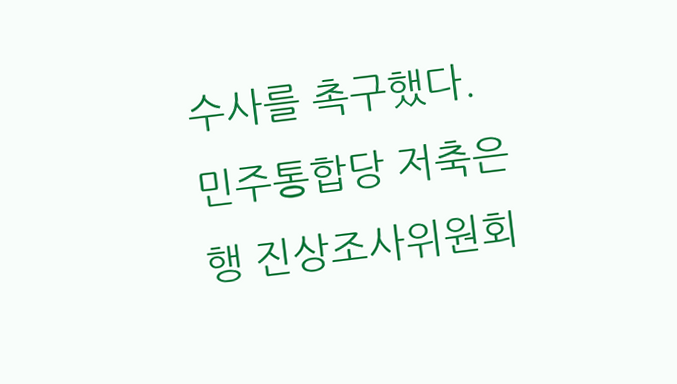수사를 촉구했다.
민주통합당 저축은행 진상조사위원회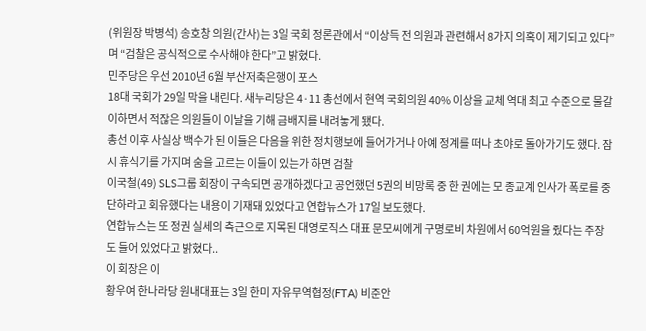(위원장 박병석) 송호창 의원(간사)는 3일 국회 정론관에서 “이상득 전 의원과 관련해서 8가지 의혹이 제기되고 있다”며 “검찰은 공식적으로 수사해야 한다”고 밝혔다.
민주당은 우선 2010년 6월 부산저축은행이 포스
18대 국회가 29일 막을 내린다. 새누리당은 4·11 총선에서 현역 국회의원 40% 이상을 교체 역대 최고 수준으로 물갈이하면서 적잖은 의원들이 이날을 기해 금배지를 내려놓게 됐다.
총선 이후 사실상 백수가 된 이들은 다음을 위한 정치행보에 들어가거나 아예 정계를 떠나 초야로 돌아가기도 했다. 잠시 휴식기를 가지며 숨을 고르는 이들이 있는가 하면 검찰
이국철(49) SLS그룹 회장이 구속되면 공개하겠다고 공언했던 5권의 비망록 중 한 권에는 모 종교계 인사가 폭로를 중단하라고 회유했다는 내용이 기재돼 있었다고 연합뉴스가 17일 보도했다.
연합뉴스는 또 정권 실세의 측근으로 지목된 대영로직스 대표 문모씨에게 구명로비 차원에서 60억원을 줬다는 주장도 들어 있었다고 밝혔다..
이 회장은 이
황우여 한나라당 원내대표는 3일 한미 자유무역협정(FTA) 비준안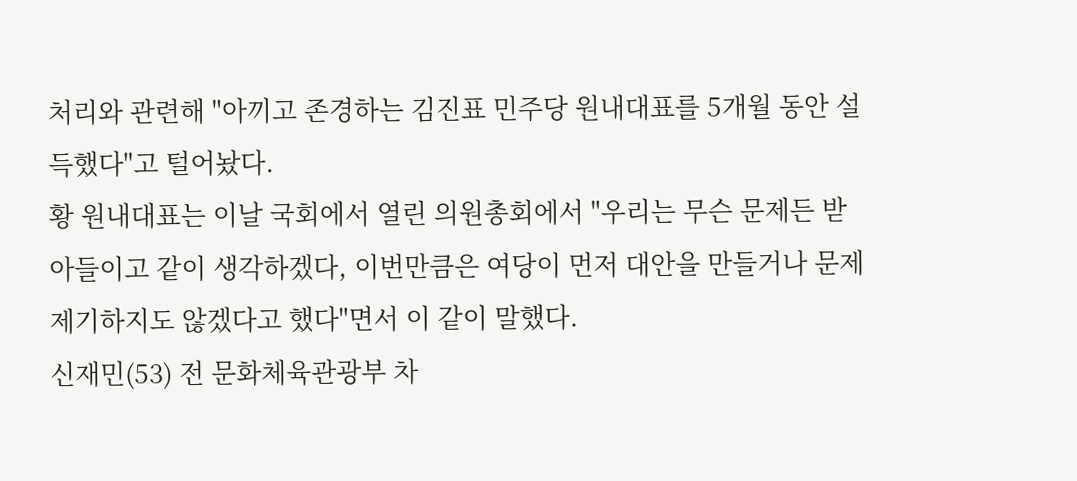처리와 관련해 "아끼고 존경하는 김진표 민주당 원내대표를 5개월 동안 설득했다"고 털어놨다.
황 원내대표는 이날 국회에서 열린 의원총회에서 "우리는 무슨 문제든 받아들이고 같이 생각하겠다, 이번만큼은 여당이 먼저 대안을 만들거나 문제제기하지도 않겠다고 했다"면서 이 같이 말했다.
신재민(53) 전 문화체육관광부 차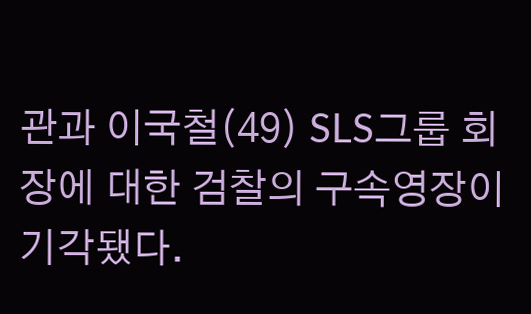관과 이국철(49) SLS그룹 회장에 대한 검찰의 구속영장이 기각됐다.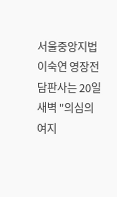서울중앙지법 이숙연 영장전담판사는 20일 새벽 "의심의 여지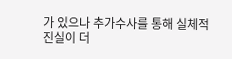가 있으나 추가수사를 통해 실체적 진실이 더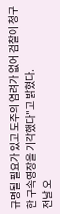규명될 필요가 있고 도주의 염려가 없어 검찰이 청구한 구속영장을 기각했다"고 밝혔다.
전날 오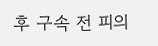후 구속 전 피의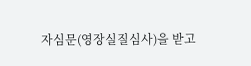자심문(영장실질심사)을 받고